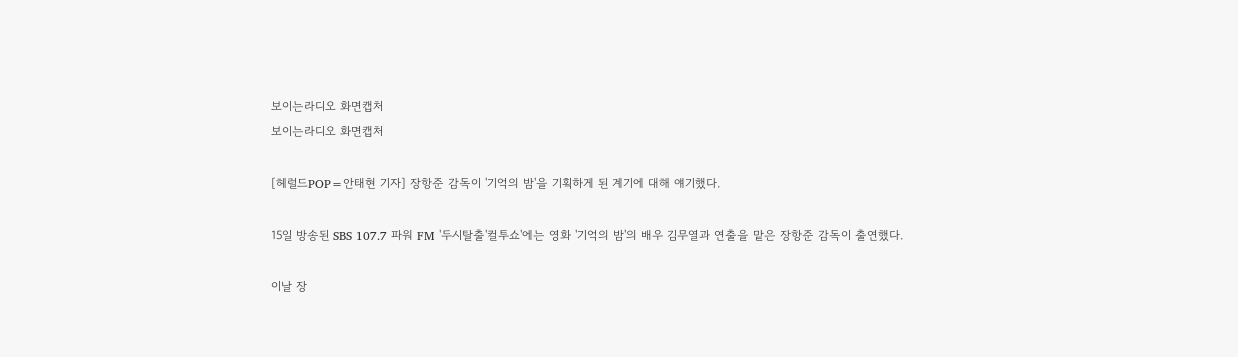보이는라디오 화면캡처
보이는라디오 화면캡처

[헤럴드POP=안태현 기자] 장항준 감독이 '기억의 밤'을 기획하게 된 계기에 대해 얘기했다.

15일 방송된 SBS 107.7 파워 FM '두시탈출'컬투쇼'에는 영화 '기억의 밤'의 배우 김무열과 연출을 맡은 장항준 감독이 출연했다.

이날 장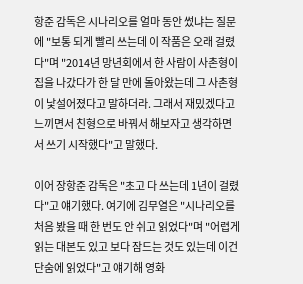항준 감독은 시나리오를 얼마 동안 썼냐는 질문에 "보통 되게 빨리 쓰는데 이 작품은 오래 걸렸다"며 "2014년 망년회에서 한 사람이 사촌형이 집을 나갔다가 한 달 만에 돌아왔는데 그 사촌형이 낯설어졌다고 말하더라. 그래서 재밌겠다고 느끼면서 친형으로 바꿔서 해보자고 생각하면서 쓰기 시작했다"고 말했다.

이어 장항준 감독은 "초고 다 쓰는데 1년이 걸렸다"고 얘기했다. 여기에 김무열은 "시나리오를 처음 봤을 때 한 번도 안 쉬고 읽었다"며 "어렵게 읽는 대본도 있고 보다 잠드는 것도 있는데 이건 단숨에 읽었다"고 얘기해 영화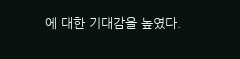에 대한 기대감을 높였다.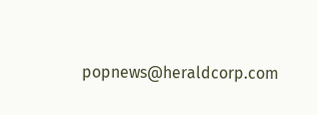popnews@heraldcorp.com